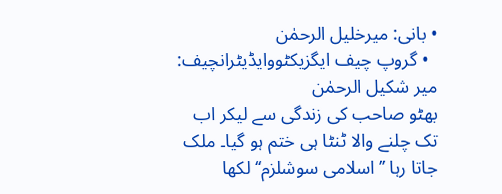• بانی: میرخلیل الرحمٰن
  • گروپ چیف ایگزیکٹووایڈیٹرانچیف: میر شکیل الرحمٰن
بھٹو صاحب کی زندگی سے لیکر اب تک چلنے والا ٹنٹا ہی ختم ہو گیا۔ ملک جاتا رہا ’’اسلامی سوشلزم‘‘ لکھا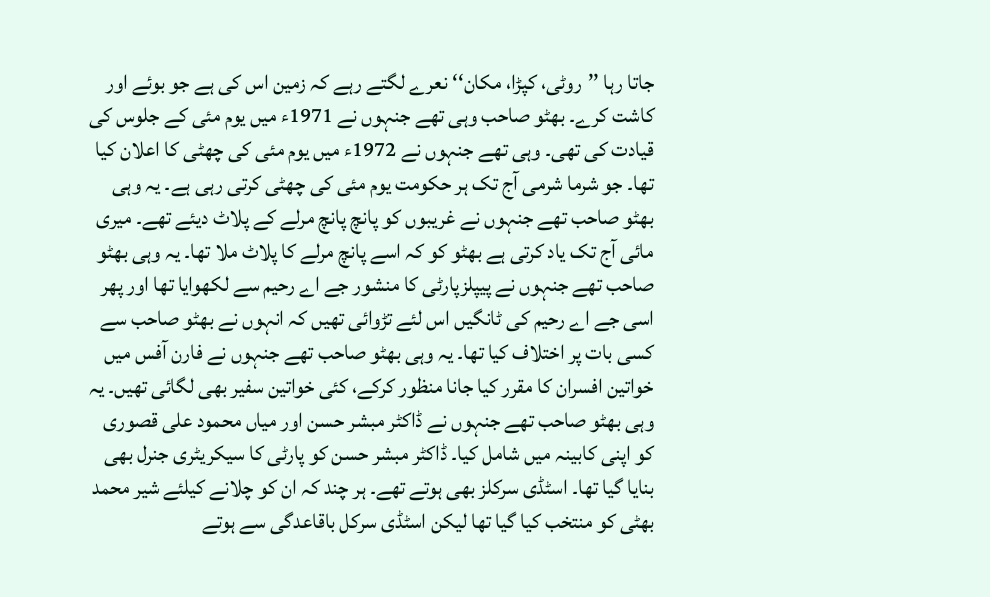جاتا رہا ’’روٹی، کپڑا، مکان‘‘ نعرے لگتے رہے کہ زمین اس کی ہے جو بوئے اور کاشت کرے۔ بھٹو صاحب وہی تھے جنہوں نے 1971ء میں یوم مئی کے جلوس کی قیادت کی تھی۔ وہی تھے جنہوں نے 1972ء میں یوم مئی کی چھٹی کا اعلان کیا تھا۔ جو شرما شرمی آج تک ہر حکومت یوم مئی کی چھٹی کرتی رہی ہے۔ یہ وہی بھٹو صاحب تھے جنہوں نے غریبوں کو پانچ پانچ مرلے کے پلاٹ دیئے تھے۔ میری مائی آج تک یاد کرتی ہے بھٹو کو کہ اسے پانچ مرلے کا پلاٹ ملا تھا۔ یہ وہی بھٹو صاحب تھے جنہوں نے پیپلزپارٹی کا منشور جے اے رحیم سے لکھوایا تھا اور پھر اسی جے اے رحیم کی ٹانگیں اس لئے تڑوائی تھیں کہ انہوں نے بھٹو صاحب سے کسی بات پر اختلاف کیا تھا۔ یہ وہی بھٹو صاحب تھے جنہوں نے فارن آفس میں خواتین افسران کا مقرر کیا جانا منظور کرکے، کئی خواتین سفیر بھی لگائی تھیں۔ یہ وہی بھٹو صاحب تھے جنہوں نے ڈاکٹر مبشر حسن اور میاں محمود علی قصوری کو اپنی کابینہ میں شامل کیا۔ ڈاکٹر مبشر حسن کو پارٹی کا سیکریٹری جنرل بھی بنایا گیا تھا۔ اسٹڈی سرکلز بھی ہوتے تھے۔ ہر چند کہ ان کو چلانے کیلئے شیر محمد بھٹی کو منتخب کیا گیا تھا لیکن اسٹڈی سرکل باقاعدگی سے ہوتے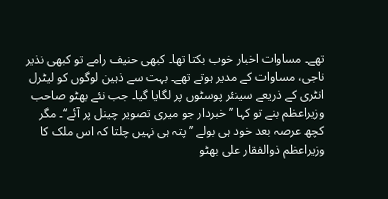تھے۔ مساوات اخبار خوب بکتا تھا۔ کبھی حنیف رامے تو کبھی نذیر ناجی، مساوات کے مدیر ہوتے تھے۔ بہت سے ذہین لوگوں کو لیٹرل انٹری کے ذریعے سینئر پوسٹوں پر لگایا گیا۔ جب نئے بھٹو صاحب وزیراعظم بنے تو کہا ’’خبردار جو میری تصویر چینل پر آئے‘‘۔ مگر کچھ عرصہ بعد خود ہی بولے ’’پتہ ہی نہیں چلتا کہ اس ملک کا وزیراعظم ذوالفقار علی بھٹو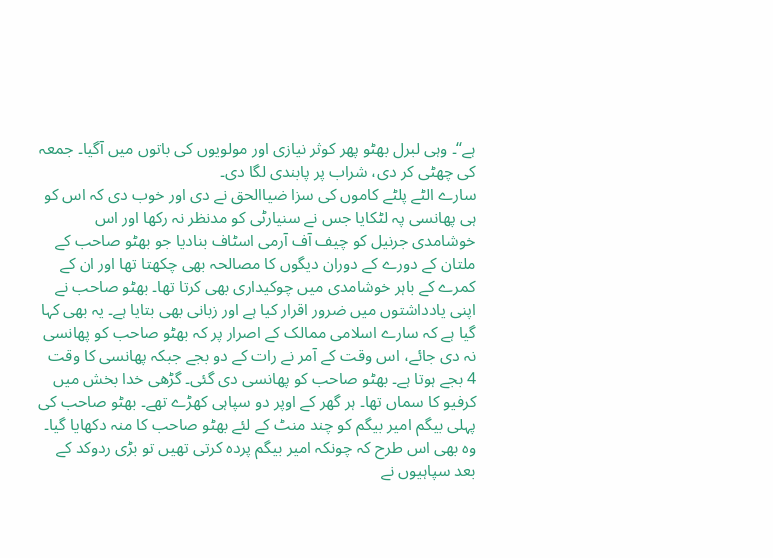ہے‘‘۔ وہی لبرل بھٹو پھر کوثر نیازی اور مولویوں کی باتوں میں آگیا۔ جمعہ کی چھٹی کر دی، شراب پر پابندی لگا دی۔
سارے الٹے پلٹے کاموں کی سزا ضیاالحق نے دی اور خوب دی کہ اس کو ہی پھانسی پہ لٹکایا جس نے سنیارٹی کو مدنظر نہ رکھا اور اس خوشامدی جرنیل کو چیف آف آرمی اسٹاف بنادیا جو بھٹو صاحب کے ملتان کے دورے کے دوران دیگوں کا مصالحہ بھی چکھتا تھا اور ان کے کمرے کے باہر خوشامدی میں چوکیداری بھی کرتا تھا۔ بھٹو صاحب نے اپنی یادداشتوں میں ضرور اقرار کیا ہے اور زبانی بھی بتایا ہے۔ یہ بھی کہا گیا ہے کہ سارے اسلامی ممالک کے اصرار پر کہ بھٹو صاحب کو پھانسی نہ دی جائے، اس وقت کے آمر نے رات کے دو بجے جبکہ پھانسی کا وقت 4 بجے ہوتا ہے۔ بھٹو صاحب کو پھانسی دی گئی۔ گڑھی خدا بخش میں کرفیو کا سماں تھا۔ ہر گھر کے اوپر دو سپاہی کھڑے تھے۔ بھٹو صاحب کی پہلی بیگم امیر بیگم کو چند منٹ کے لئے بھٹو صاحب کا منہ دکھایا گیا۔ وہ بھی اس طرح کہ چونکہ امیر بیگم پردہ کرتی تھیں تو بڑی ردوکد کے بعد سپاہیوں نے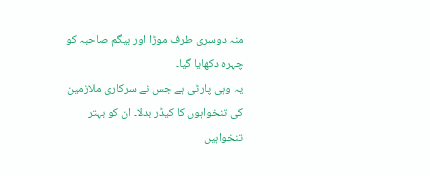منہ دوسری طرف موڑا اور بیگم صاحبہ کو چہرہ دکھایا گیا۔
یہ وہی پارٹی ہے جس نے سرکاری ملازمین کی تنخواہوں کا کیڈر بدلا۔ ان کو بہتر تنخواہیں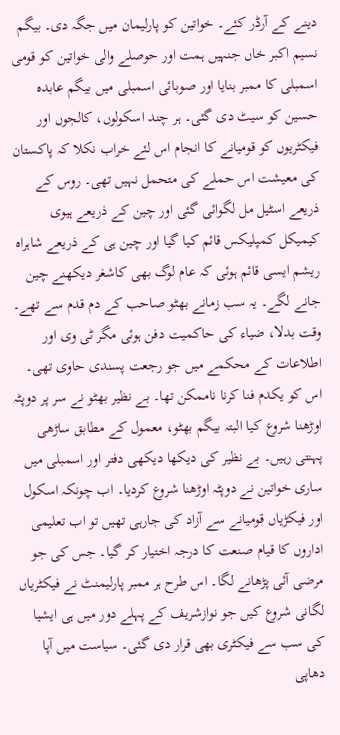دینے کے آرڈر کئے۔ خواتین کو پارلیمان میں جگہ دی۔ بیگم نسیم اکبر خاں جنہیں ہمت اور حوصلے والی خواتین کو قومی اسمبلی کا ممبر بنایا اور صوبائی اسمبلی میں بیگم عابدہ حسین کو سیٹ دی گئی۔ ہر چند اسکولوں، کالجوں اور فیکٹریوں کو قومیانے کا انجام اس لئے خراب نکلا کہ پاکستان کی معیشت اس حملے کی متحمل نہیں تھی۔ روس کے ذریعے اسٹیل مل لگوائی گئی اور چین کے ذریعے ہیوی کیمیکل کمپلیکس قائم کیا گیا اور چین ہی کے ذریعے شاہراہ ریشم ایسی قائم ہوئی کہ عام لوگ بھی کاشغر دیکھنے چین جانے لگے۔ یہ سب زمانے بھٹو صاحب کے دم قدم سے تھے۔
وقت بدلا، ضیاء کی حاکمیت دفن ہوئی مگر ٹی وی اور اطلاعات کے محکمے میں جو رجعت پسندی حاوی تھی۔ اس کو یکدم فنا کرنا ناممکن تھا۔ بے نظیر بھٹو نے سر پر دوپٹہ اوڑھنا شروع کیا البتہ بیگم بھٹو، معمول کے مطابق ساڑھی پہنتی رہیں۔ بے نظیر کی دیکھا دیکھی دفتر اور اسمبلی میں ساری خواتین نے دوپٹہ اوڑھنا شروع کردیا۔ اب چونکہ اسکول اور فیکڑیاں قومیانے سے آزاد کی جارہی تھیں تو اب تعلیمی اداروں کا قیام صنعت کا درجہ اختیار کر گیا۔ جس کی جو مرضی آئی پڑھانے لگا۔ اس طرح ہر ممبر پارلیمنٹ نے فیکٹریاں لگانی شروع کیں جو نوازشریف کے پہلے دور میں ہی ایشیا کی سب سے فیکٹری بھی قرار دی گئی۔ سیاست میں آپا دھاپی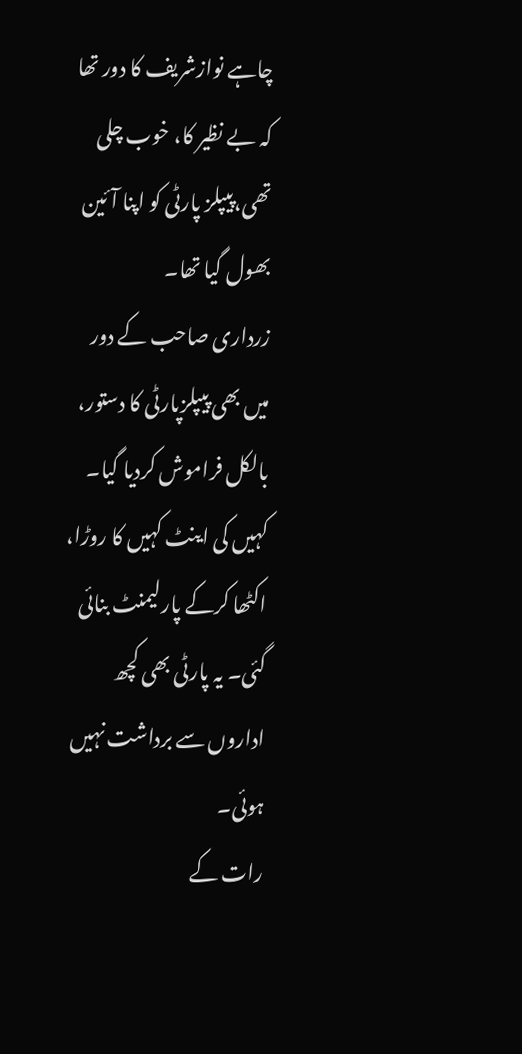چاہے نوازشریف کا دور تھا کہ بے نظیر کا، خوب چلی تھی،پیپلز پارٹی کو اپنا آئین بھول گیا تھا۔
زرداری صاحب کے دور میں بھی پیپلزپارٹی کا دستور، بالکل فراموش کردیا گیا۔ کہیں کی اینٹ کہیں کا روڑا، اکٹھا کرکے پارلیمنٹ بنائی گئی۔ یہ پارٹی بھی کچھ اداروں سے برداشت نہیں ہوئی۔
رات کے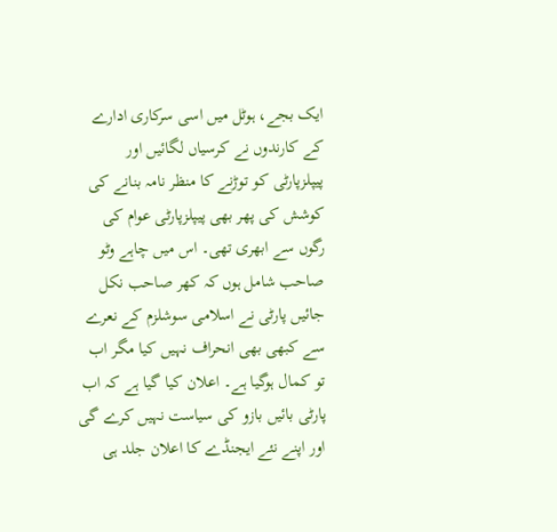ایک بجے، ہوٹل میں اسی سرکاری ادارے کے کارندوں نے کرسیاں لگائیں اور پیپلزپارٹی کو توڑنے کا منظر نامہ بنانے کی کوشش کی پھر بھی پیپلزپارٹی عوام کی رگوں سے ابھری تھی۔ اس میں چاہے وٹو صاحب شامل ہوں کہ کھر صاحب نکل جائیں پارٹی نے اسلامی سوشلزم کے نعرے سے کبھی بھی انحراف نہیں کیا مگر اب تو کمال ہوگیا ہے۔ اعلان کیا گیا ہے کہ اب پارٹی بائیں بازو کی سیاست نہیں کرے گی اور اپنے نئے ایجنڈے کا اعلان جلد ہی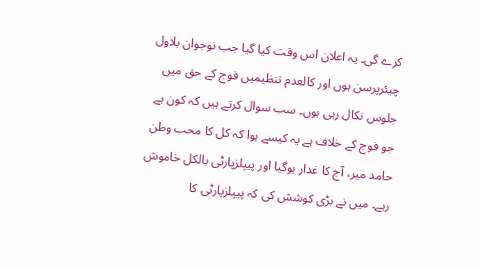کرے گی۔ یہ اعلان اس وقت کیا گیا جب نوجوان بلاول چیئرپرسن ہوں اور کالعدم تنظیمیں فوج کے حق میں جلوس نکال رہی ہوں۔ سب سوال کرتے ہیں کہ کون ہے جو فوج کے خلاف ہے یہ کیسے ہوا کہ کل کا محب وطن حامد میر، آج کا غدار ہوگیا اور پیپلزپارٹی بالکل خاموش رہے۔ میں نے بڑی کوشش کی کہ پیپلزپارٹی کا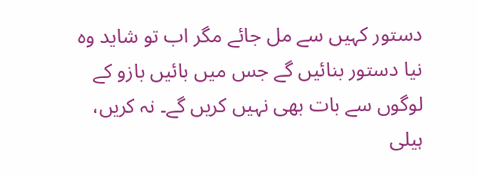دستور کہیں سے مل جائے مگر اب تو شاید وہ نیا دستور بنائیں گے جس میں بائیں بازو کے لوگوں سے بات بھی نہیں کریں گے۔ نہ کریں، ہیلی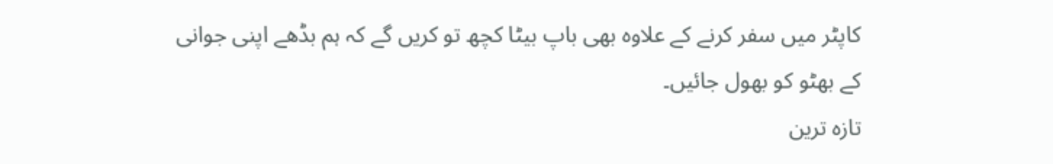کاپٹر میں سفر کرنے کے علاوہ بھی باپ بیٹا کچھ تو کریں گے کہ ہم بڈھے اپنی جوانی کے بھٹو کو بھول جائیں۔
تازہ ترین